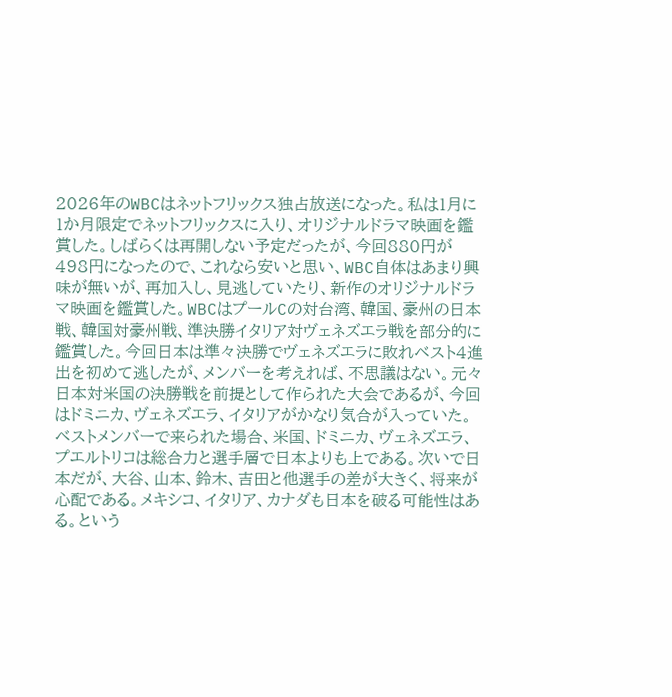2026年のWBCはネットフリックス独占放送になった。私は1月に1か月限定でネットフリックスに入り、オリジナルドラマ映画を鑑賞した。しばらくは再開しない予定だったが、今回880円が498円になったので、これなら安いと思い、WBC自体はあまり興味が無いが、再加入し、見逃していたり、新作のオリジナルドラマ映画を鑑賞した。WBCはプールCの対台湾、韓国、豪州の日本戦、韓国対豪州戦、準決勝イタリア対ヴェネズエラ戦を部分的に鑑賞した。今回日本は準々決勝でヴェネズエラに敗れベスト4進出を初めて逃したが、メンバーを考えれば、不思議はない。元々日本対米国の決勝戦を前提として作られた大会であるが、今回はドミニカ、ヴェネズエラ、イタリアがかなり気合が入っていた。ベストメンバーで来られた場合、米国、ドミニカ、ヴェネズエラ、プエルトリコは総合力と選手層で日本よりも上である。次いで日本だが、大谷、山本、鈴木、吉田と他選手の差が大きく、将来が心配である。メキシコ、イタリア、カナダも日本を破る可能性はある。という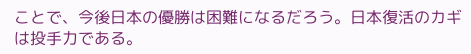ことで、今後日本の優勝は困難になるだろう。日本復活のカギは投手力である。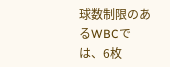球数制限のあるWBCでは、6枚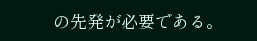の先発が必要である。